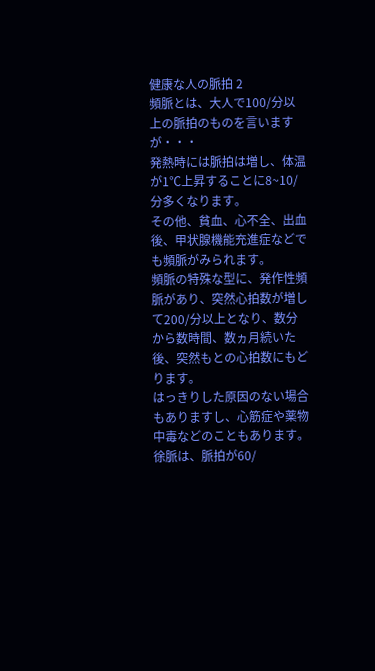健康な人の脈拍 2
頻脈とは、大人で100/分以上の脈拍のものを言いますが・・・
発熱時には脈拍は増し、体温が1℃上昇することに8~10/分多くなります。
その他、貧血、心不全、出血後、甲状腺機能充進症などでも頻脈がみられます。
頻脈の特殊な型に、発作性頻脈があり、突然心拍数が増して200/分以上となり、数分から数時間、数ヵ月続いた後、突然もとの心拍数にもどります。
はっきりした原因のない場合もありますし、心筋症や薬物中毒などのこともあります。
徐脈は、脈拍が60/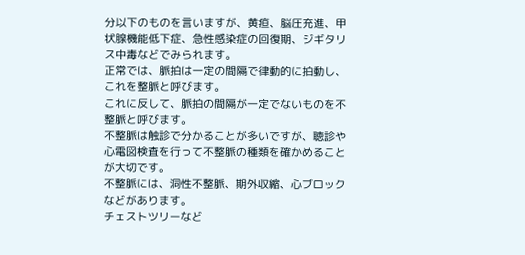分以下のものを言いますが、黄疸、脳圧充進、甲状腺機能低下症、急性感染症の回復期、ジギタリス中毒などでみられます。
正常では、脈拍は一定の間隔で律動的に拍動し、これを整脈と呼びます。
これに反して、脈拍の間隔が一定でないものを不整脈と呼びます。
不整脈は触診で分かることが多いですが、聴診や心電図検査を行って不整脈の種類を確かめることが大切です。
不整脈には、洞性不整脈、期外収縮、心ブロックなどがあります。
チェストツリーなど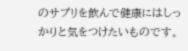のサプリを飲んで健康にはしっかりと気をつけたいものです。